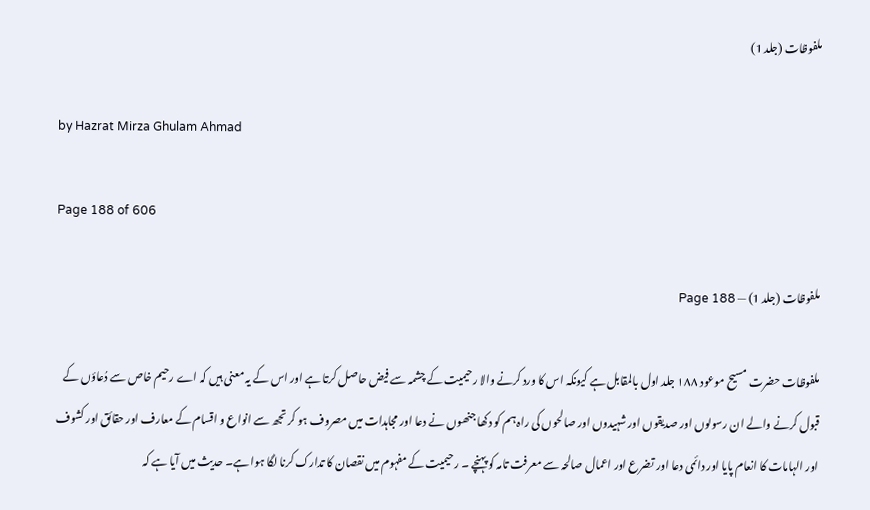ملفوظات (جلد 1)

by Hazrat Mirza Ghulam Ahmad

Page 188 of 606

ملفوظات (جلد 1) — Page 188

ملفوظات حضرت مسیح موعود ۱۸۸ جلد اول بالمقابل ہے کیونکہ اس کا ورد کرنے والا رحیمیت کے چشمہ سے فیض حاصل کرتا ہے اور اس کے یہ معنی ہیں کہ اے رحیم خاص سے دُعاؤں کے قبول کرنے والے ان رسولوں اور صدیقوں اور شہیدوں اور صالحوں کی راہ ہم کو دکھا جنھوں نے دعا اور مجاہدات میں مصروف ہو کر تجھ سے انواع و اقسام کے معارف اور حقائق اور کشوف اور الہامات کا انعام پایا اور دائمی دعا اور تضرع اور اعمال صالحہ سے معرفت تامہ کو پہنچے ۔ رحیمیت کے مفہوم میں نقصان کا تدارک کرنا لگا ہوا ہے۔ حدیث میں آیا ہے کہ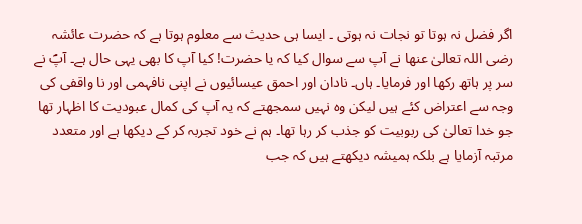اگر فضل نہ ہوتا تو نجات نہ ہوتی ۔ ایسا ہی حدیث سے معلوم ہوتا ہے کہ حضرت عائشہ رضی اللہ تعالیٰ عنھا نے آپ سے سوال کیا کہ یا حضرت! کیا آپ کا بھی یہی حال ہے۔ آپؐ نے سر پر ہاتھ رکھا اور فرمایا۔ ہاں۔ نادان اور احمق عیسائیوں نے اپنی نافہمی اور نا واقفی کی وجہ سے اعتراض کئے ہیں لیکن وہ نہیں سمجھتے کہ یہ آپ کی کمال عبودیت کا اظہار تھا جو خدا تعالیٰ کی ربوبیت کو جذب کر رہا تھا۔ ہم نے خود تجربہ کر کے دیکھا ہے اور متعدد مرتبہ آزمایا ہے بلکہ ہمیشہ دیکھتے ہیں کہ جب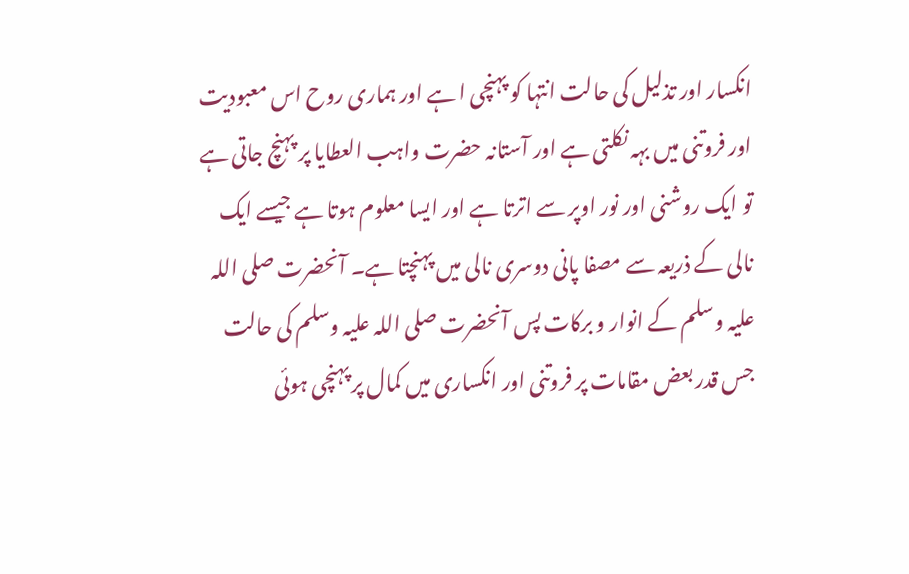انکسار اور تذلیل کی حالت انتہا کو پہنچی ا ہے اور ہماری روح اس معبودیت اور فروتنی میں بہہ نکلتی ہے اور آستانہ حضرت واہب العطایا پر پہنچ جاتی ہے تو ایک روشنی اور نور اوپر سے اترتا ہے اور ایسا معلوم ہوتا ہے جیسے ایک نالی کے ذریعہ سے مصفا پانی دوسری نالی میں پہنچتا ہے۔ آنحضرت صلی اللہ علیہ وسلم کے انوار و برکات پس آنحضرت صلی اللہ علیہ وسلم کی حالت جس قدر بعض مقامات پر فروتنی اور انکساری میں کمال پر پہنچی ہوئی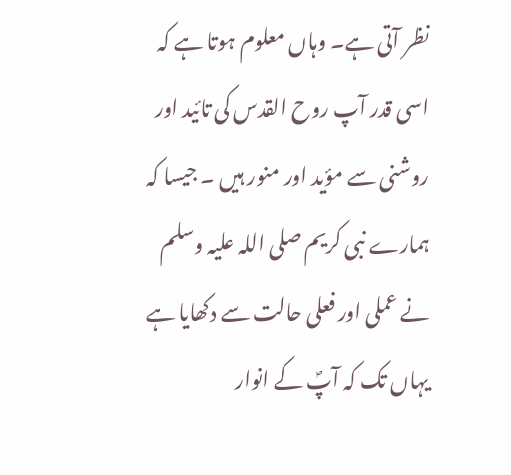نظر آتی ہے۔ وہاں معلوم ہوتا ہے کہ اسی قدر آپ روح القدس کی تائید اور روشنی سے مؤید اور منور ہیں ۔ جیسا کہ ہمارے نبی کریم صلی اللہ علیہ وسلم نے عملی اور فعلی حالت سے دکھایا ہے یہاں تک کہ آپؐ کے انوار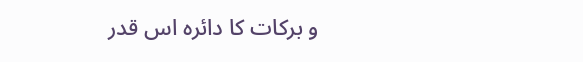و برکات کا دائرہ اس قدر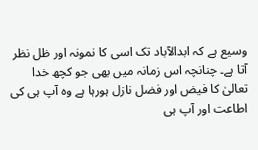وسیع ہے کہ ابدالآباد تک اسی کا نمونہ اور ظل نظر آتا ہے۔ چنانچہ اس زمانہ میں بھی جو کچھ خدا تعالیٰ کا فیض اور فضل نازل ہورہا ہے وہ آپ ہی کی اطاعت اور آپ ہی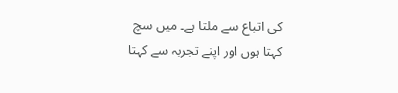کی اتباع سے ملتا ہے۔ میں سچ کہتا ہوں اور اپنے تجربہ سے کہتا